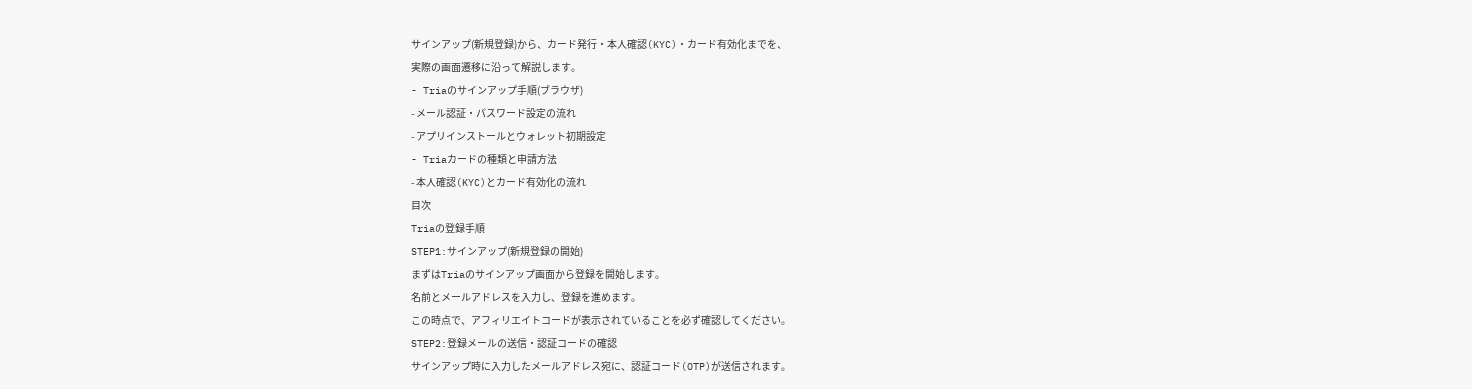サインアップ(新規登録)から、カード発行・本人確認(KYC)・カード有効化までを、
実際の画面遷移に沿って解説します。
- Triaのサインアップ手順(ブラウザ)
- メール認証・パスワード設定の流れ
- アプリインストールとウォレット初期設定
- Triaカードの種類と申請方法
- 本人確認(KYC)とカード有効化の流れ
目次
Triaの登録手順
STEP1:サインアップ(新規登録の開始)
まずはTriaのサインアップ画面から登録を開始します。
名前とメールアドレスを入力し、登録を進めます。
この時点で、アフィリエイトコードが表示されていることを必ず確認してください。
STEP2:登録メールの送信・認証コードの確認
サインアップ時に入力したメールアドレス宛に、認証コード(OTP)が送信されます。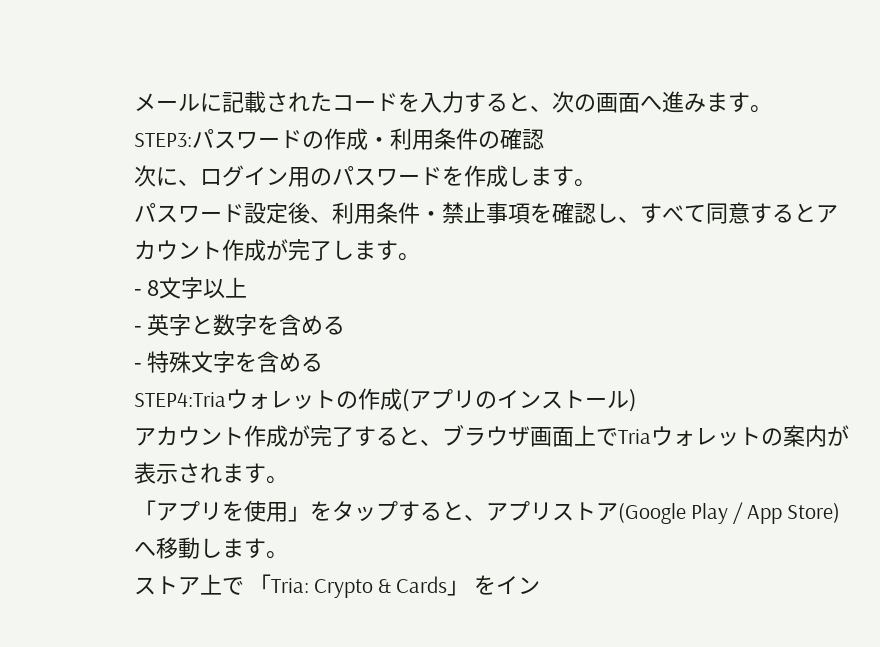メールに記載されたコードを入力すると、次の画面へ進みます。
STEP3:パスワードの作成・利用条件の確認
次に、ログイン用のパスワードを作成します。
パスワード設定後、利用条件・禁止事項を確認し、すべて同意するとアカウント作成が完了します。
- 8文字以上
- 英字と数字を含める
- 特殊文字を含める
STEP4:Triaウォレットの作成(アプリのインストール)
アカウント作成が完了すると、ブラウザ画面上でTriaウォレットの案内が表示されます。
「アプリを使用」をタップすると、アプリストア(Google Play / App Store)へ移動します。
ストア上で 「Tria: Crypto & Cards」 をイン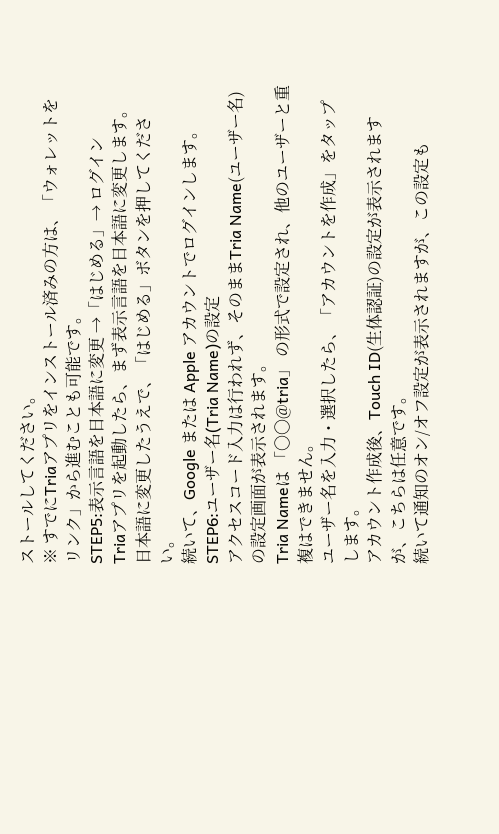ストールしてください。
※ すでにTriaアプリをインストール済みの方は、「ウォレットをリンク」から進むことも可能です。
STEP5:表示言語を日本語に変更 →「はじめる」→ ログイン
Triaアプリを起動したら、まず表示言語を日本語に変更します。
日本語に変更したうえで、「はじめる」ボタンを押してください。
続いて、Google または Apple アカウントでログインします。
STEP6:ユーザー名(Tria Name)の設定
アクセスコード入力は行われず、そのままTria Name(ユーザー名)の設定画面が表示されます。
Tria Nameは 「〇〇@tria」 の形式で設定され、他のユーザーと重複はできません。
ユーザー名を入力・選択したら、「アカウントを作成」をタップします。
アカウント作成後、Touch ID(生体認証)の設定が表示されますが、こちらは任意です。
続いて通知のオン/オフ設定が表示されますが、この設定も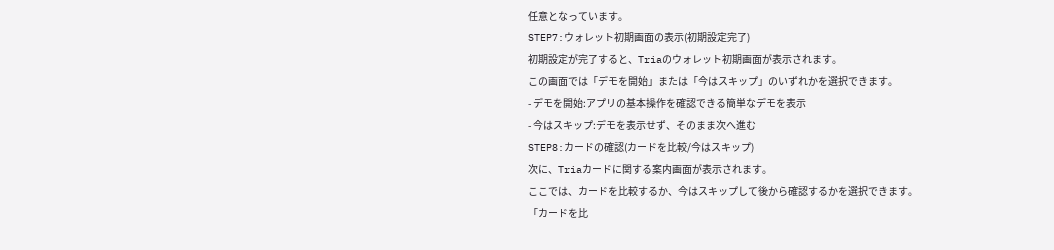任意となっています。
STEP7:ウォレット初期画面の表示(初期設定完了)
初期設定が完了すると、Triaのウォレット初期画面が表示されます。
この画面では「デモを開始」または「今はスキップ」のいずれかを選択できます。
- デモを開始:アプリの基本操作を確認できる簡単なデモを表示
- 今はスキップ:デモを表示せず、そのまま次へ進む
STEP8:カードの確認(カードを比較/今はスキップ)
次に、Triaカードに関する案内画面が表示されます。
ここでは、カードを比較するか、今はスキップして後から確認するかを選択できます。
「カードを比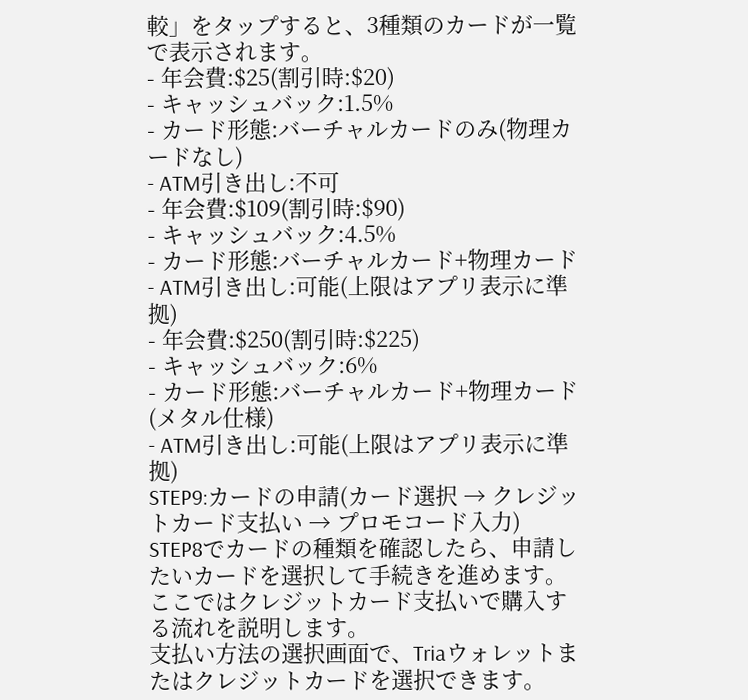較」をタップすると、3種類のカードが一覧で表示されます。
- 年会費:$25(割引時:$20)
- キャッシュバック:1.5%
- カード形態:バーチャルカードのみ(物理カードなし)
- ATM引き出し:不可
- 年会費:$109(割引時:$90)
- キャッシュバック:4.5%
- カード形態:バーチャルカード+物理カード
- ATM引き出し:可能(上限はアプリ表示に準拠)
- 年会費:$250(割引時:$225)
- キャッシュバック:6%
- カード形態:バーチャルカード+物理カード(メタル仕様)
- ATM引き出し:可能(上限はアプリ表示に準拠)
STEP9:カードの申請(カード選択 → クレジットカード支払い → プロモコード入力)
STEP8でカードの種類を確認したら、申請したいカードを選択して手続きを進めます。
ここではクレジットカード支払いで購入する流れを説明します。
支払い方法の選択画面で、Triaウォレットまたはクレジットカードを選択できます。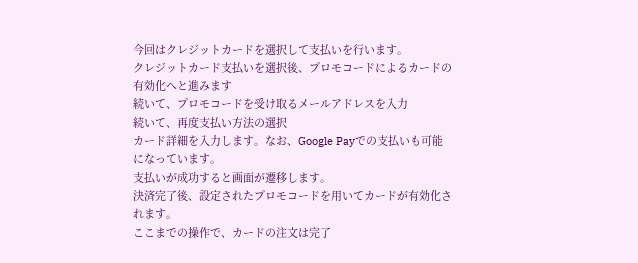今回はクレジットカードを選択して支払いを行います。
クレジットカード支払いを選択後、プロモコードによるカードの有効化へと進みます
続いて、プロモコードを受け取るメールアドレスを入力
続いて、再度支払い方法の選択
カード詳細を入力します。なお、Google Payでの支払いも可能になっています。
支払いが成功すると画面が遷移します。
決済完了後、設定されたプロモコードを用いてカードが有効化されます。
ここまでの操作で、カードの注文は完了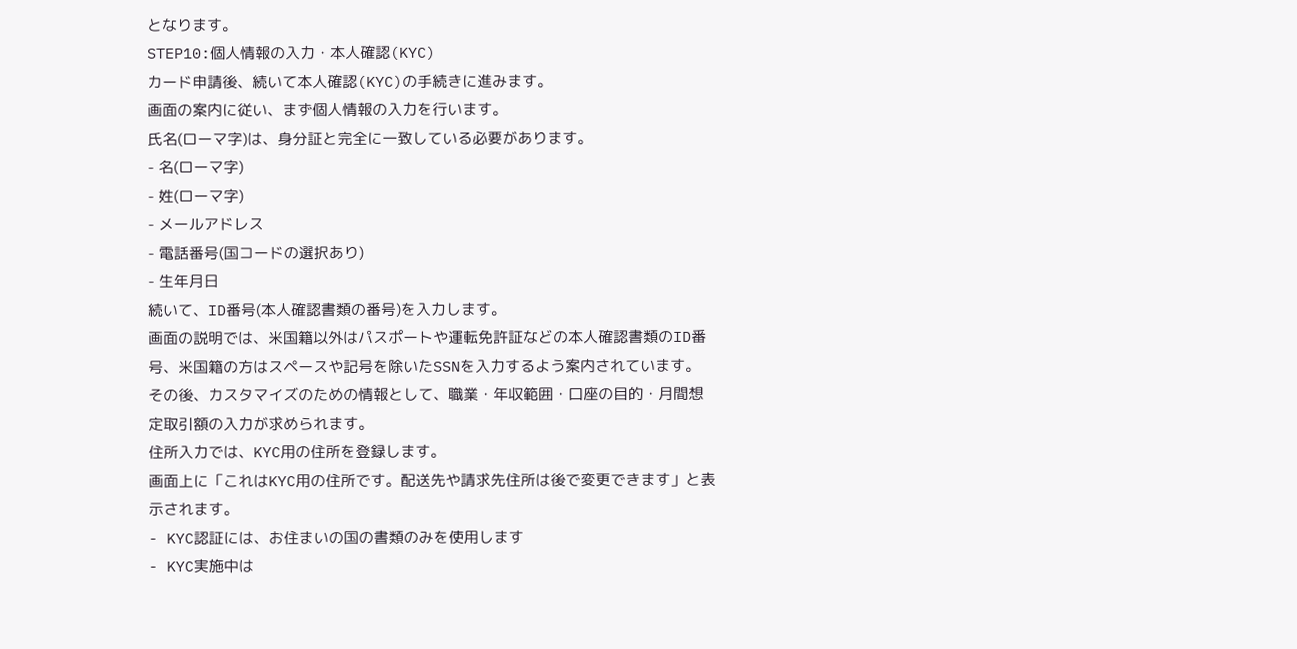となります。
STEP10:個人情報の入力・本人確認(KYC)
カード申請後、続いて本人確認(KYC)の手続きに進みます。
画面の案内に従い、まず個人情報の入力を行います。
氏名(ローマ字)は、身分証と完全に一致している必要があります。
- 名(ローマ字)
- 姓(ローマ字)
- メールアドレス
- 電話番号(国コードの選択あり)
- 生年月日
続いて、ID番号(本人確認書類の番号)を入力します。
画面の説明では、米国籍以外はパスポートや運転免許証などの本人確認書類のID番号、米国籍の方はスペースや記号を除いたSSNを入力するよう案内されています。
その後、カスタマイズのための情報として、職業・年収範囲・口座の目的・月間想定取引額の入力が求められます。
住所入力では、KYC用の住所を登録します。
画面上に「これはKYC用の住所です。配送先や請求先住所は後で変更できます」と表示されます。
- KYC認証には、お住まいの国の書類のみを使用します
- KYC実施中は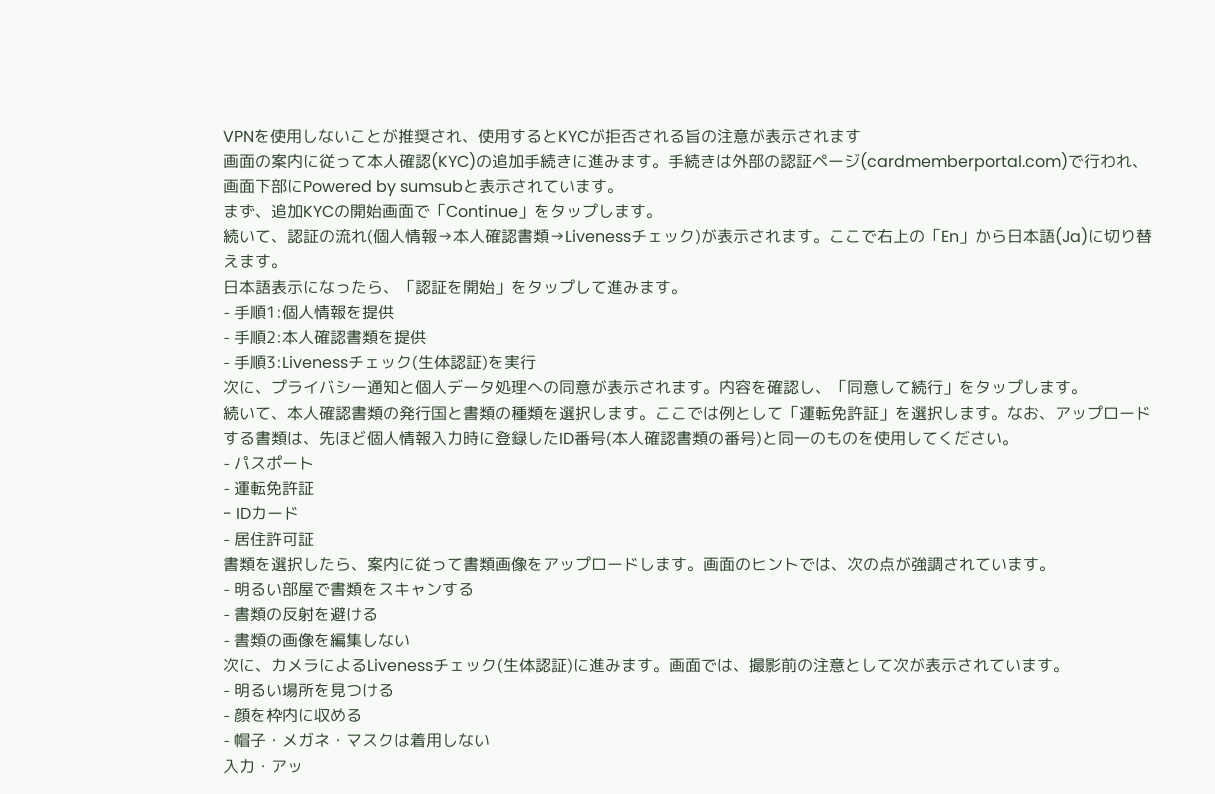VPNを使用しないことが推奨され、使用するとKYCが拒否される旨の注意が表示されます
画面の案内に従って本人確認(KYC)の追加手続きに進みます。手続きは外部の認証ページ(cardmemberportal.com)で行われ、画面下部にPowered by sumsubと表示されています。
まず、追加KYCの開始画面で「Continue」をタップします。
続いて、認証の流れ(個人情報→本人確認書類→Livenessチェック)が表示されます。ここで右上の「En」から日本語(Ja)に切り替えます。
日本語表示になったら、「認証を開始」をタップして進みます。
- 手順1:個人情報を提供
- 手順2:本人確認書類を提供
- 手順3:Livenessチェック(生体認証)を実行
次に、プライバシー通知と個人データ処理への同意が表示されます。内容を確認し、「同意して続行」をタップします。
続いて、本人確認書類の発行国と書類の種類を選択します。ここでは例として「運転免許証」を選択します。なお、アップロードする書類は、先ほど個人情報入力時に登録したID番号(本人確認書類の番号)と同一のものを使用してください。
- パスポート
- 運転免許証
- IDカード
- 居住許可証
書類を選択したら、案内に従って書類画像をアップロードします。画面のヒントでは、次の点が強調されています。
- 明るい部屋で書類をスキャンする
- 書類の反射を避ける
- 書類の画像を編集しない
次に、カメラによるLivenessチェック(生体認証)に進みます。画面では、撮影前の注意として次が表示されています。
- 明るい場所を見つける
- 顔を枠内に収める
- 帽子・メガネ・マスクは着用しない
入力・アッ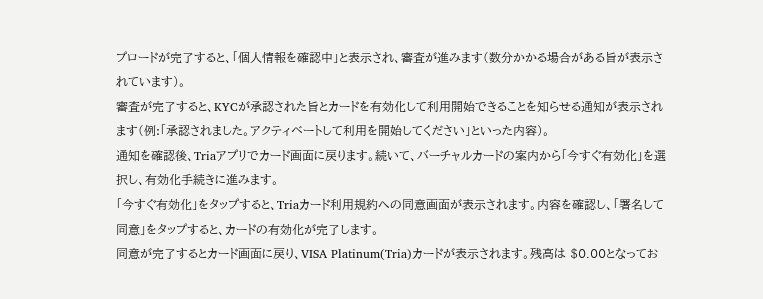プロードが完了すると、「個人情報を確認中」と表示され、審査が進みます(数分かかる場合がある旨が表示されています)。
審査が完了すると、KYCが承認された旨とカードを有効化して利用開始できることを知らせる通知が表示されます(例:「承認されました。アクティベートして利用を開始してください」といった内容)。
通知を確認後、Triaアプリでカード画面に戻ります。続いて、バーチャルカードの案内から「今すぐ有効化」を選択し、有効化手続きに進みます。
「今すぐ有効化」をタップすると、Triaカード利用規約への同意画面が表示されます。内容を確認し、「署名して同意」をタップすると、カードの有効化が完了します。
同意が完了するとカード画面に戻り、VISA Platinum(Tria)カードが表示されます。残高は $0.00となってお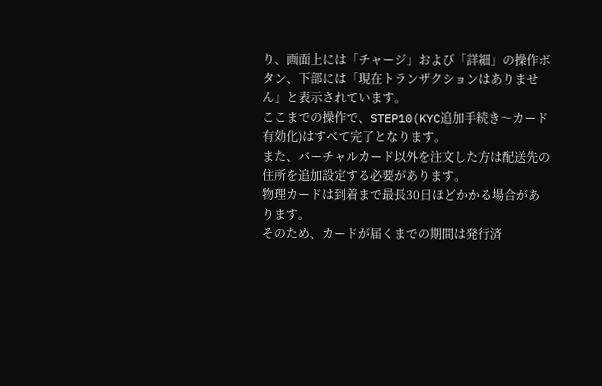り、画面上には「チャージ」および「詳細」の操作ボタン、下部には「現在トランザクションはありません」と表示されています。
ここまでの操作で、STEP10(KYC追加手続き〜カード有効化)はすべて完了となります。
また、バーチャルカード以外を注文した方は配送先の住所を追加設定する必要があります。
物理カードは到着まで最長30日ほどかかる場合があります。
そのため、カードが届くまでの期間は発行済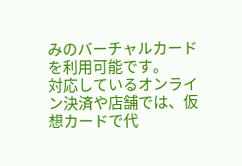みのバーチャルカードを利用可能です。
対応しているオンライン決済や店舗では、仮想カードで代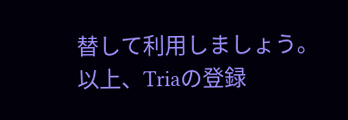替して利用しましょう。
以上、Triaの登録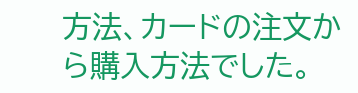方法、カードの注文から購入方法でした。